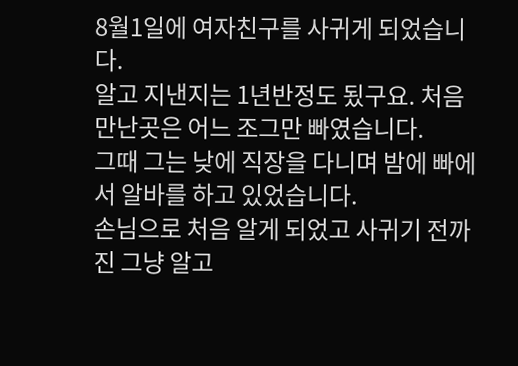8월1일에 여자친구를 사귀게 되었습니다.
알고 지낸지는 1년반정도 됬구요. 처음 만난곳은 어느 조그만 빠였습니다.
그때 그는 낮에 직장을 다니며 밤에 빠에서 알바를 하고 있었습니다.
손님으로 처음 알게 되었고 사귀기 전까진 그냥 알고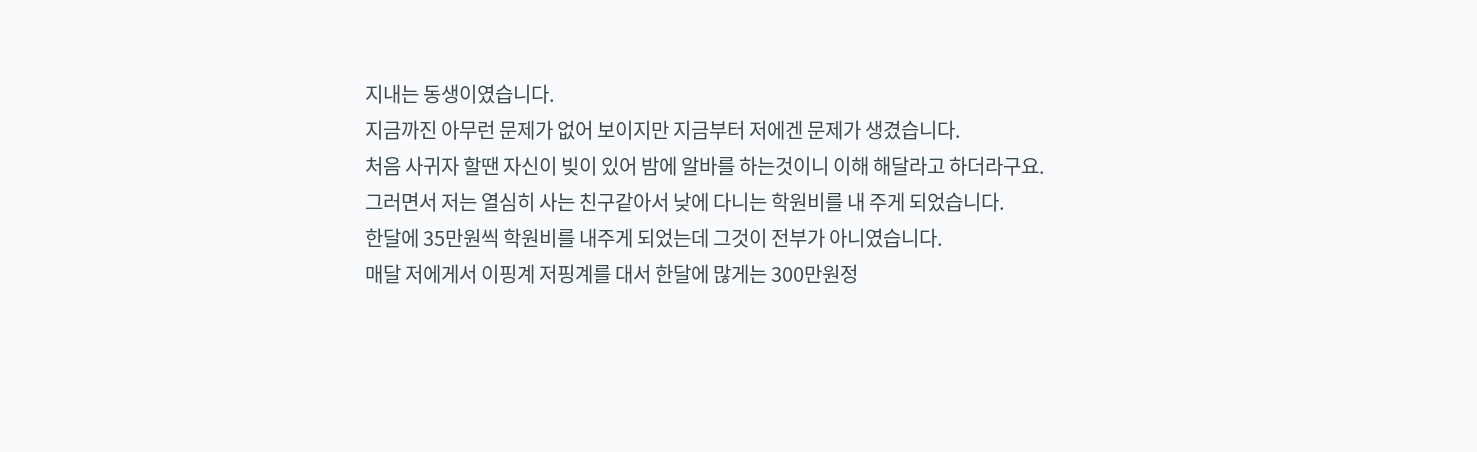지내는 동생이였습니다.
지금까진 아무런 문제가 없어 보이지만 지금부터 저에겐 문제가 생겼습니다.
처음 사귀자 할땐 자신이 빚이 있어 밤에 알바를 하는것이니 이해 해달라고 하더라구요.
그러면서 저는 열심히 사는 친구같아서 낮에 다니는 학원비를 내 주게 되었습니다.
한달에 35만원씩 학원비를 내주게 되었는데 그것이 전부가 아니였습니다.
매달 저에게서 이핑계 저핑계를 대서 한달에 많게는 300만원정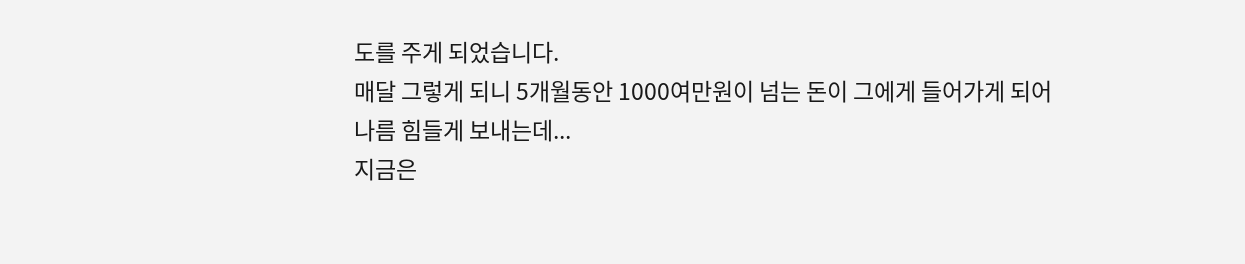도를 주게 되었습니다.
매달 그렇게 되니 5개월동안 1000여만원이 넘는 돈이 그에게 들어가게 되어
나름 힘들게 보내는데...
지금은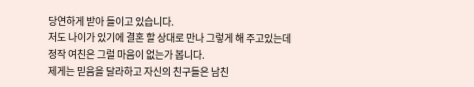당연하게 받아 들이고 있습니다.
저도 나이가 있기에 결혼 할 상대로 만나 그렇게 해 주고있는데
정작 여친은 그럴 마음이 없는가 봅니다.
제게는 믿음을 달라하고 자신의 친구들은 남친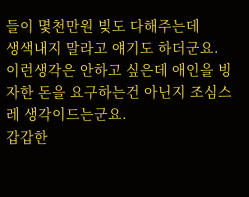들이 몇천만원 빚도 다해주는데
생색내지 말라고 얘기도 하더군요.
이런생각은 안하고 싶은데 애인을 빙자한 돈을 요구하는건 아닌지 조심스레 생각이드는군요.
갑갑한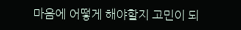마음에 어떻게 해야할지 고민이 되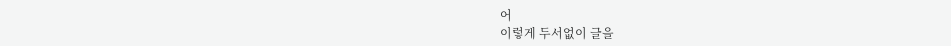어
이렇게 두서없이 글을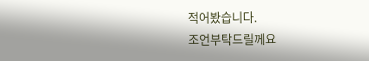적어봤습니다.
조언부탁드릴께요